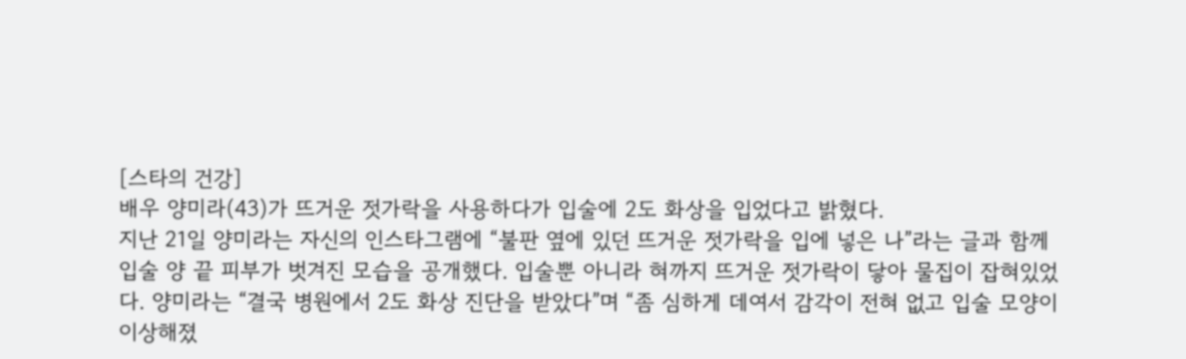[스타의 건강]
배우 양미라(43)가 뜨거운 젓가락을 사용하다가 입술에 2도 화상을 입었다고 밝혔다.
지난 21일 양미라는 자신의 인스타그램에 “불판 옆에 있던 뜨거운 젓가락을 입에 넣은 나”라는 글과 함께 입술 양 끝 피부가 벗겨진 모습을 공개했다. 입술뿐 아니라 혀까지 뜨거운 젓가락이 닿아 물집이 잡혀있었다. 양미라는 “결국 병원에서 2도 화상 진단을 받았다”며 “좀 심하게 데여서 감각이 전혀 없고 입술 모양이 이상해졌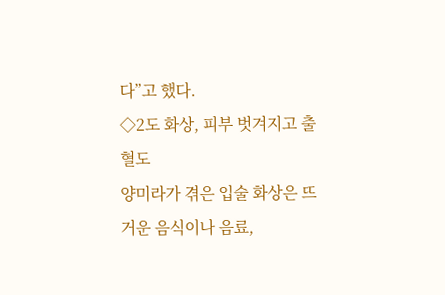다”고 했다.
◇2도 화상, 피부 벗겨지고 출혈도
양미라가 겪은 입술 화상은 뜨거운 음식이나 음료,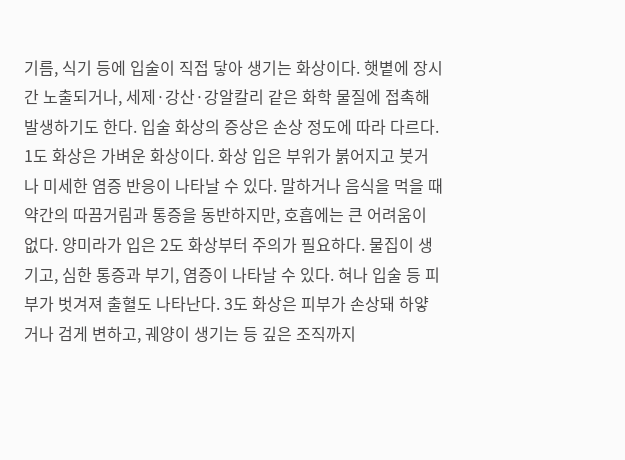기름, 식기 등에 입술이 직접 닿아 생기는 화상이다. 햇볕에 장시간 노출되거나, 세제·강산·강알칼리 같은 화학 물질에 접촉해 발생하기도 한다. 입술 화상의 증상은 손상 정도에 따라 다르다. 1도 화상은 가벼운 화상이다. 화상 입은 부위가 붉어지고 붓거나 미세한 염증 반응이 나타날 수 있다. 말하거나 음식을 먹을 때 약간의 따끔거림과 통증을 동반하지만, 호흡에는 큰 어려움이 없다. 양미라가 입은 2도 화상부터 주의가 필요하다. 물집이 생기고, 심한 통증과 부기, 염증이 나타날 수 있다. 혀나 입술 등 피부가 벗겨져 출혈도 나타난다. 3도 화상은 피부가 손상돼 하얗거나 검게 변하고, 궤양이 생기는 등 깊은 조직까지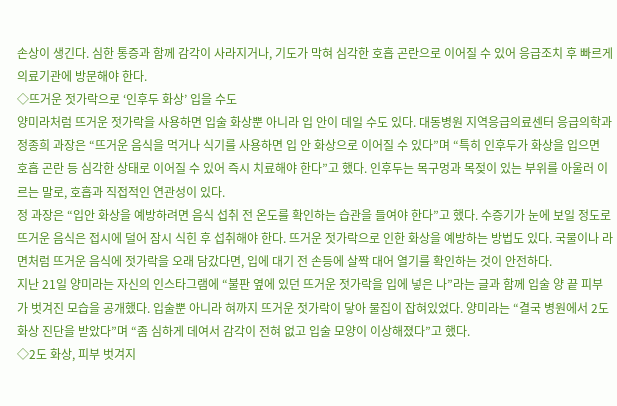손상이 생긴다. 심한 통증과 함께 감각이 사라지거나, 기도가 막혀 심각한 호흡 곤란으로 이어질 수 있어 응급조치 후 빠르게 의료기관에 방문해야 한다.
◇뜨거운 젓가락으로 ‘인후두 화상’ 입을 수도
양미라처럼 뜨거운 젓가락을 사용하면 입술 화상뿐 아니라 입 안이 데일 수도 있다. 대동병원 지역응급의료센터 응급의학과 정종희 과장은 “뜨거운 음식을 먹거나 식기를 사용하면 입 안 화상으로 이어질 수 있다”며 “특히 인후두가 화상을 입으면 호흡 곤란 등 심각한 상태로 이어질 수 있어 즉시 치료해야 한다”고 했다. 인후두는 목구멍과 목젖이 있는 부위를 아울러 이르는 말로, 호흡과 직접적인 연관성이 있다.
정 과장은 “입안 화상을 예방하려면 음식 섭취 전 온도를 확인하는 습관을 들여야 한다”고 했다. 수증기가 눈에 보일 정도로 뜨거운 음식은 접시에 덜어 잠시 식힌 후 섭취해야 한다. 뜨거운 젓가락으로 인한 화상을 예방하는 방법도 있다. 국물이나 라면처럼 뜨거운 음식에 젓가락을 오래 담갔다면, 입에 대기 전 손등에 살짝 대어 열기를 확인하는 것이 안전하다.
지난 21일 양미라는 자신의 인스타그램에 “불판 옆에 있던 뜨거운 젓가락을 입에 넣은 나”라는 글과 함께 입술 양 끝 피부가 벗겨진 모습을 공개했다. 입술뿐 아니라 혀까지 뜨거운 젓가락이 닿아 물집이 잡혀있었다. 양미라는 “결국 병원에서 2도 화상 진단을 받았다”며 “좀 심하게 데여서 감각이 전혀 없고 입술 모양이 이상해졌다”고 했다.
◇2도 화상, 피부 벗겨지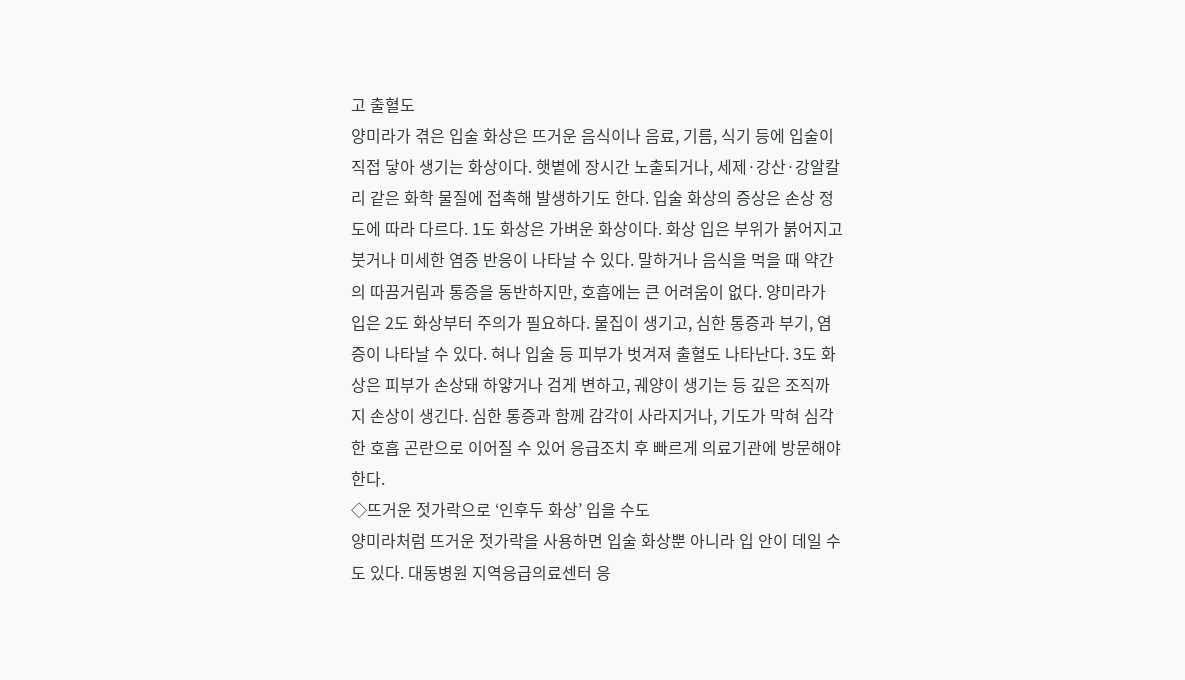고 출혈도
양미라가 겪은 입술 화상은 뜨거운 음식이나 음료, 기름, 식기 등에 입술이 직접 닿아 생기는 화상이다. 햇볕에 장시간 노출되거나, 세제·강산·강알칼리 같은 화학 물질에 접촉해 발생하기도 한다. 입술 화상의 증상은 손상 정도에 따라 다르다. 1도 화상은 가벼운 화상이다. 화상 입은 부위가 붉어지고 붓거나 미세한 염증 반응이 나타날 수 있다. 말하거나 음식을 먹을 때 약간의 따끔거림과 통증을 동반하지만, 호흡에는 큰 어려움이 없다. 양미라가 입은 2도 화상부터 주의가 필요하다. 물집이 생기고, 심한 통증과 부기, 염증이 나타날 수 있다. 혀나 입술 등 피부가 벗겨져 출혈도 나타난다. 3도 화상은 피부가 손상돼 하얗거나 검게 변하고, 궤양이 생기는 등 깊은 조직까지 손상이 생긴다. 심한 통증과 함께 감각이 사라지거나, 기도가 막혀 심각한 호흡 곤란으로 이어질 수 있어 응급조치 후 빠르게 의료기관에 방문해야 한다.
◇뜨거운 젓가락으로 ‘인후두 화상’ 입을 수도
양미라처럼 뜨거운 젓가락을 사용하면 입술 화상뿐 아니라 입 안이 데일 수도 있다. 대동병원 지역응급의료센터 응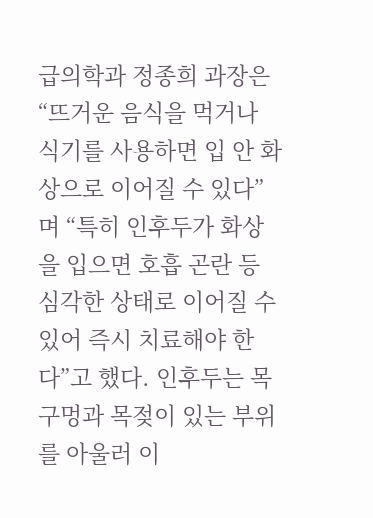급의학과 정종희 과장은 “뜨거운 음식을 먹거나 식기를 사용하면 입 안 화상으로 이어질 수 있다”며 “특히 인후두가 화상을 입으면 호흡 곤란 등 심각한 상태로 이어질 수 있어 즉시 치료해야 한다”고 했다. 인후두는 목구멍과 목젖이 있는 부위를 아울러 이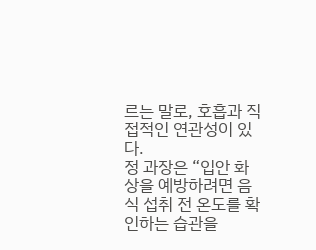르는 말로, 호흡과 직접적인 연관성이 있다.
정 과장은 “입안 화상을 예방하려면 음식 섭취 전 온도를 확인하는 습관을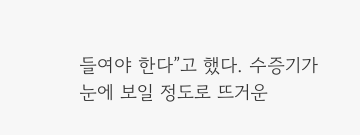들여야 한다”고 했다. 수증기가 눈에 보일 정도로 뜨거운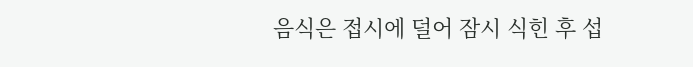음식은 접시에 덜어 잠시 식힌 후 섭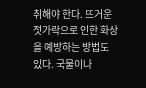취해야 한다. 뜨거운 젓가락으로 인한 화상을 예방하는 방법도 있다. 국물이나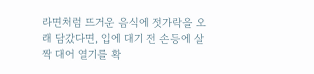라면처럼 뜨거운 음식에 젓가락을 오래 담갔다면, 입에 대기 전 손등에 살짝 대어 열기를 확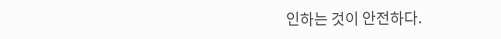인하는 것이 안전하다.